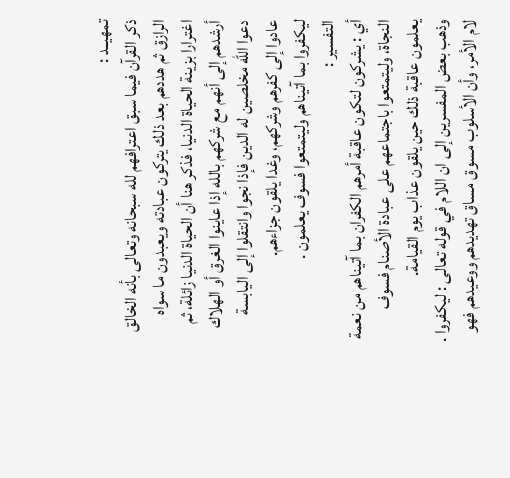تمهيــد :
ذكر القرآن فيما سبق اعترافهم لله سبحانه وتعالى بأنه الخالق الرازق ثم هددهم بعد ذلك يتركون عبادته ويعبدون ما سواه اغترارا بزينة الحياة الدنيا، فذكر هنا أن الحياة الدنيا زائلة، ثم أرشدهم إلى أنهم مع شركهم بالله إذا عاينوا الغرق أو الهلاك دعوا الله مخلصين له الدين فإذا نجوا وانتقلوا إلى اليابسة عادوا إلى كفرهم وشركهم، وغدا يلقون جزاءهم.
ليكفروا بما آتيناهم وليتمتعوا فسوف يعلمون .
التفسير :
أي : يشركون لتكون عاقبة أمرهم الكفران بما آتيناهم من نعمة النجاة، وليتمتعوا باجتماعهم على عبادة الأصنام فسوف يعلمون عاقبة ذلك حين يلقون عذاب يوم القيامة.
وذهب بعض المفسرين إلى ان اللام في قوله تعالى : ليكفروا . لام الأمر، وأن الأسلوب مسوق مساق تهديدهم ووعيدهم فهو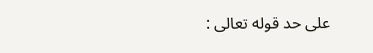على حد قوله تعالى :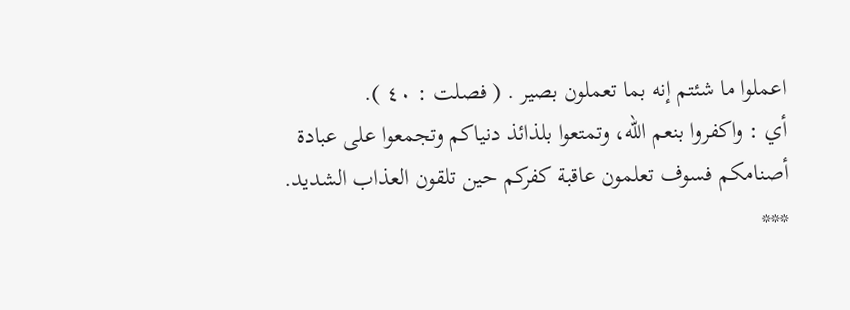اعملوا ما شئتم إنه بما تعملون بصير . ( فصلت : ٤٠ ).
أي : واكفروا بنعم الله، وتمتعوا بلذائذ دنياكم وتجمعوا على عبادة أصنامكم فسوف تعلمون عاقبة كفركم حين تلقون العذاب الشديد.
***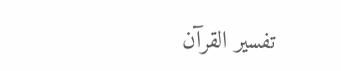تفسير القرآن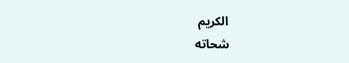الكريم
شحاته